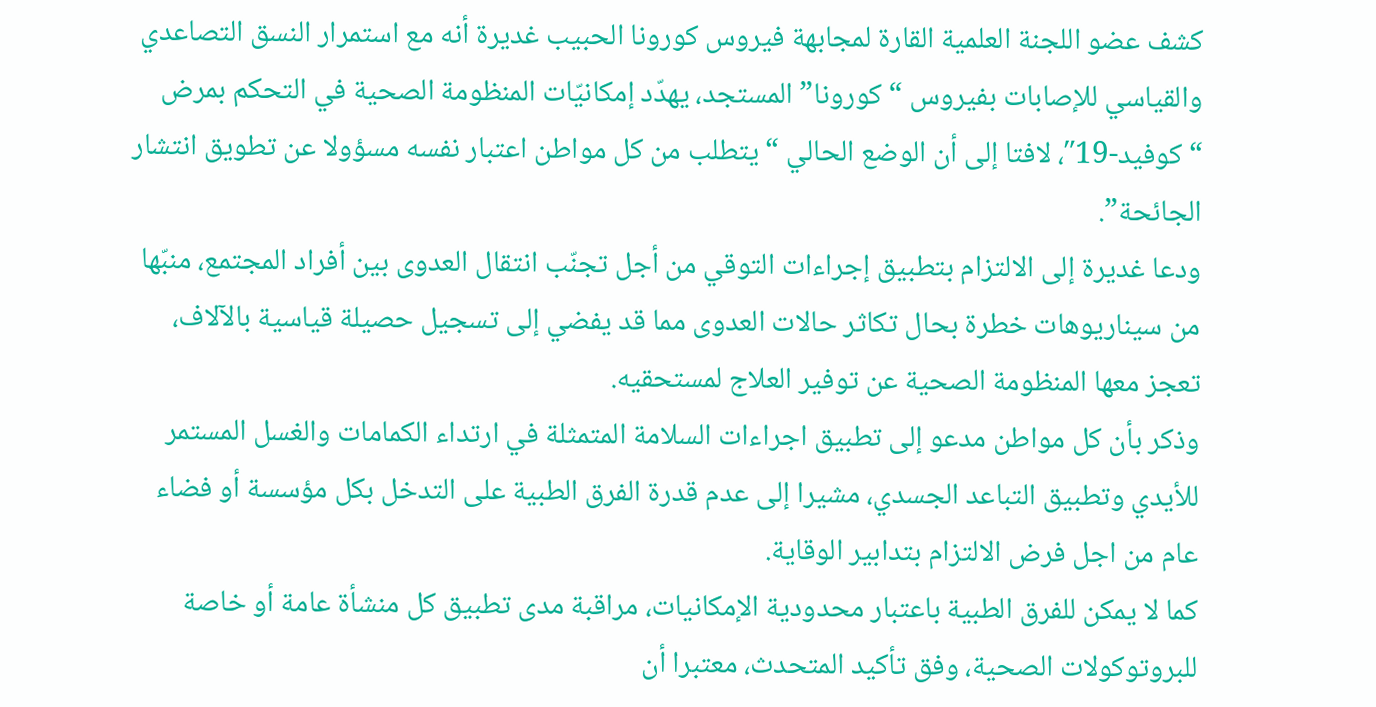كشف عضو اللجنة العلمية القارة لمجابهة فيروس كورونا الحبيب غديرة أنه مع استمرار النسق التصاعدي والقياسي للإصابات بفيروس “كورونا” المستجد، يهدّد إمكانيّات المنظومة الصحية في التحكم بمرض “كوفيد-19″، لافتا إلى أن الوضع الحالي “يتطلب من كل مواطن اعتبار نفسه مسؤولا عن تطويق انتشار الجائحة”.
ودعا غديرة إلى الالتزام بتطبيق إجراءات التوقي من أجل تجنّب انتقال العدوى بين أفراد المجتمع، منبّها من سيناريوهات خطرة بحال تكاثر حالات العدوى مما قد يفضي إلى تسجيل حصيلة قياسية بالآلاف، تعجز معها المنظومة الصحية عن توفير العلاج لمستحقيه.
وذكر بأن كل مواطن مدعو إلى تطبيق اجراءات السلامة المتمثلة في ارتداء الكمامات والغسل المستمر للأيدي وتطبيق التباعد الجسدي، مشيرا إلى عدم قدرة الفرق الطبية على التدخل بكل مؤسسة أو فضاء عام من اجل فرض الالتزام بتدابير الوقاية.
كما لا يمكن للفرق الطبية باعتبار محدودية الإمكانيات، مراقبة مدى تطبيق كل منشأة عامة أو خاصة للبروتوكولات الصحية، وفق تأكيد المتحدث، معتبرا أن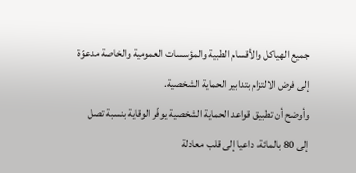جميع الهياكل والأقسام الطبية والمؤسسات العمومية والخاصة مدعوّة إلى فرض الالتزام بتدابير الحماية الشخصية.
وأوضح أن تطبيق قواعد الحماية الشخصية يوفّر الوقاية بنسبة تصل إلى 80 بالمائة، داعيا إلى قلب معادلة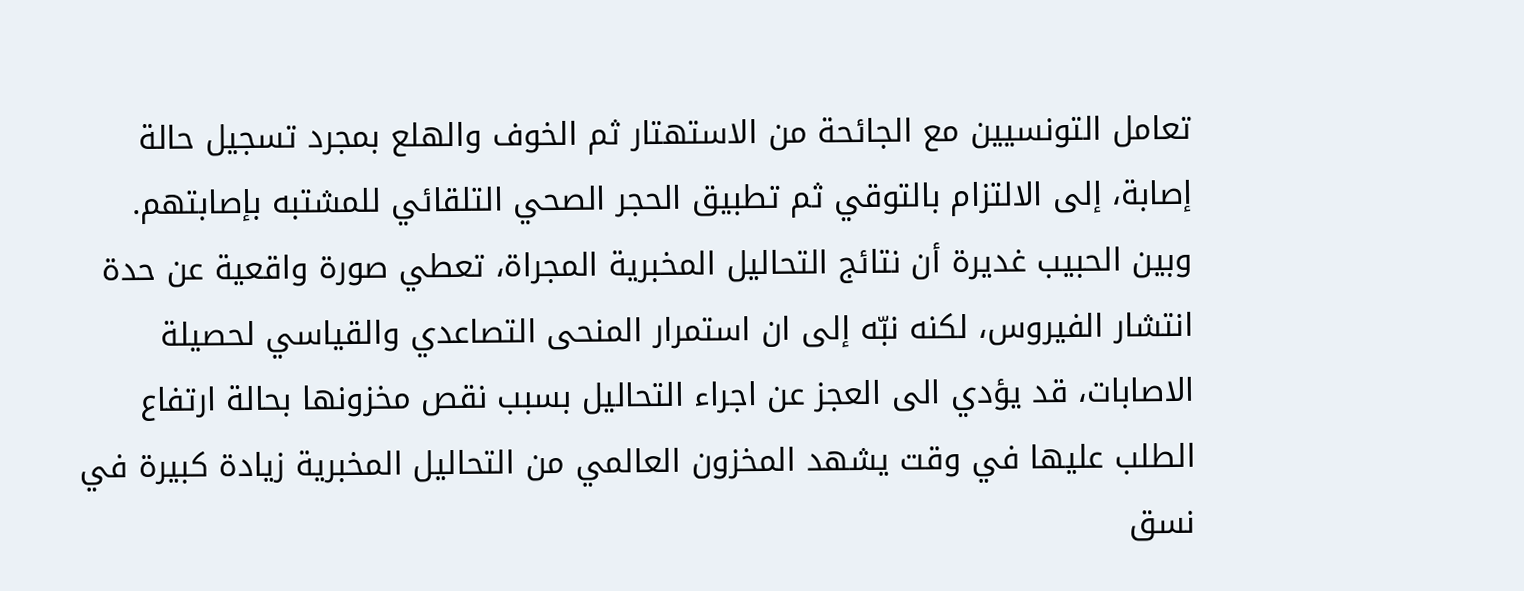تعامل التونسيين مع الجائحة من الاستهتار ثم الخوف والهلع بمجرد تسجيل حالة إصابة، إلى الالتزام بالتوقي ثم تطبيق الحجر الصحي التلقائي للمشتبه بإصابتهم.
وبين الحبيب غديرة أن نتائج التحاليل المخبرية المجراة، تعطي صورة واقعية عن حدة انتشار الفيروس، لكنه نبّه إلى ان استمرار المنحى التصاعدي والقياسي لحصيلة الاصابات، قد يؤدي الى العجز عن اجراء التحاليل بسبب نقص مخزونها بحالة ارتفاع الطلب عليها في وقت يشهد المخزون العالمي من التحاليل المخبرية زيادة كبيرة في نسق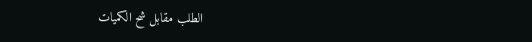الطلب مقابل شح الكميات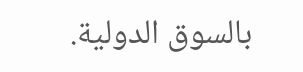بالسوق الدولية.